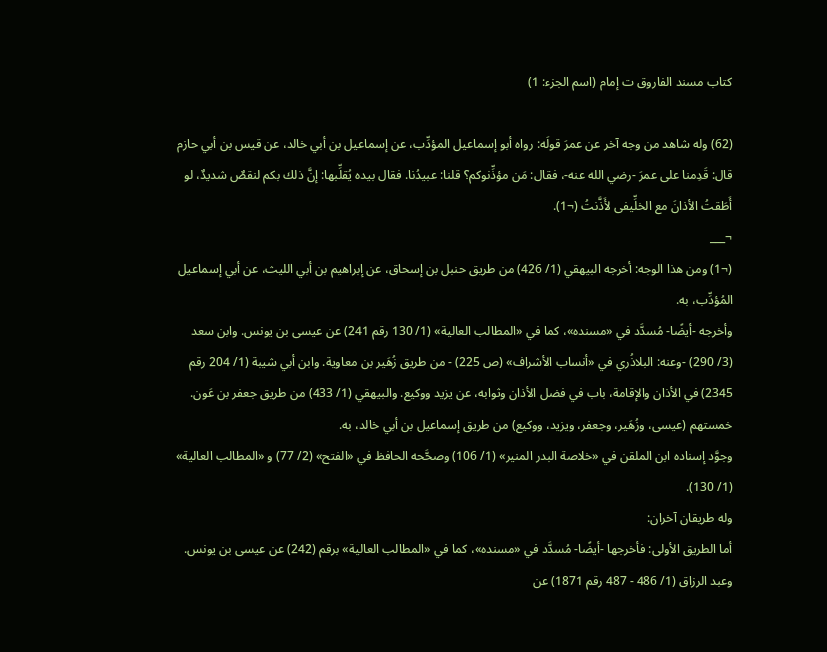كتاب مسند الفاروق ت إمام (اسم الجزء: 1)

(62) وله شاهد من وجه آخر عن عمرَ قولَه: رواه أبو إسماعيل المؤدِّب، عن إسماعيل بن أبي خالد، عن قيس بن أبي حازم قال: قَدِمنا على عمرَ -رضي الله عنه-، فقال: مَن مؤذِّنوكم؟ قلنا: عبيدُنا. فقال بيده يُقلِّبها: إنَّ ذلك بكم لنقصٌ شديدٌ، لو أَطَقتُ الأذانَ مع الخلِّيفى لأَذَّنتُ (¬1).
¬___
(¬1) ومن هذا الوجه: أخرجه البيهقي (1/ 426) من طريق حنبل بن إسحاق، عن إبراهيم بن أبي الليث، عن أبي إسماعيل المُؤدِّب، به.
وأخرجه -أيضًا- مُسدَّد في «مسنده»، كما في «المطالب العالية» (1/ 130 رقم 241) عن عيسى بن يونس. وابن سعد (3/ 290) -وعنه: البلاذُري في «أنساب الأشراف» (ص 225) - من طريق زُهَير بن معاوية. وابن أبي شيبة (1/ 204 رقم 2345) في الأذان والإقامة، باب في فضل الأذان وثوابه، عن يزيد ووكيع. والبيهقي (1/ 433) من طريق جعفر بن عَون. خمستهم (عيسى، وزُهَير، وجعفر، ويزيد، ووكيع) من طريق إسماعيل بن أبي خالد، به.
وجوَّد إسناده ابن الملقن في «خلاصة البدر المنير» (1/ 106) وصحَّحه الحافظ في «الفتح» (2/ 77) و «المطالب العالية» (1/ 130).
وله طريقان آخران:
أما الطريق الأولى: فأخرجها -أيضًا- مُسدَّد في «مسنده»، كما في «المطالب العالية» برقم (242) عن عيسى بن يونس. وعبد الرزاق (1/ 486 - 487 رقم 1871) عن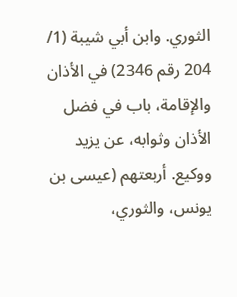الثوري. وابن أبي شيبة (1/ 204 رقم 2346) في الأذان والإقامة، باب في فضل الأذان وثوابه، عن يزيد ووكيع. أربعتهم (عيسى بن يونس، والثوري،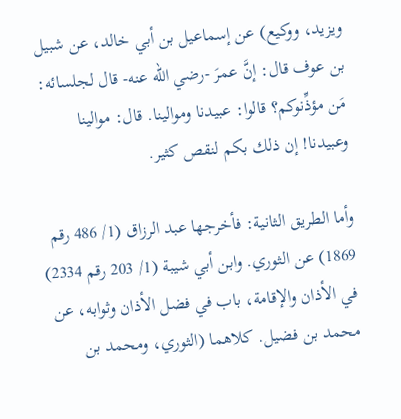ويزيد، ووكيع) عن إسماعيل بن أبي خالد، عن شبيل بن عوف قال: إنَّ عمرَ -رضي الله عنه- قال لجلسائه: مَن مؤذِّنوكم؟ قالوا: عبيدنا وموالينا. قال: موالينا وعبيدنا! إن ذلك بكم لنقص كثير.

وأما الطريق الثانية: فأخرجها عبد الرزاق (1/ 486 رقم 1869) عن الثوري. وابن أبي شيبة (1/ 203 رقم 2334) في الأذان والإقامة، باب في فضل الأذان وثوابه، عن محمد بن فضيل. كلاهما (الثوري، ومحمد بن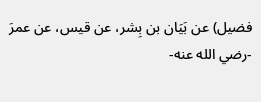فضيل) عن بَيَان بن بِشر، عن قيس، عن عمرَ -رضي الله عنه-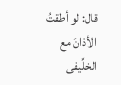قال: لو أطقتُ الأذانَ مع الخلِّيفى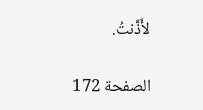لأَذَّنتُ.

الصفحة 172